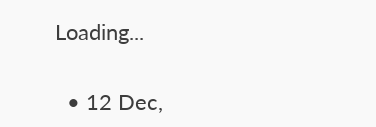Loading...

  • 12 Dec,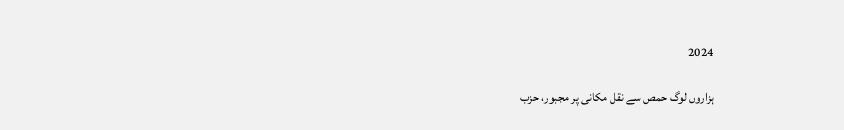2024

ہزاروں لوگ حمص سے نقل مکانی پر مجبور، حزب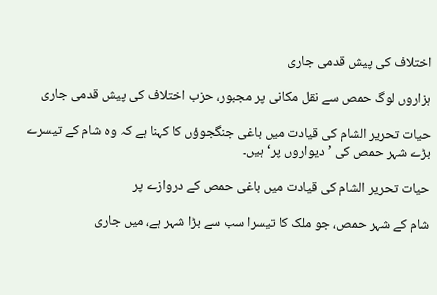اختلاف کی پیش قدمی جاری

ہزاروں لوگ حمص سے نقل مکانی پر مجبور، حزب اختلاف کی پیش قدمی جاری

حیات تحریر الشام کی قیادت میں باغی جنگجوؤں کا کہنا ہے کہ وہ شام کے تیسرے بڑے شہر حمص کی ’دیواروں پر‘ ہیں۔

حیات تحریر الشام کی قیادت میں باغی حمص کے دروازے پر

شام کے شہر حمص، جو ملک کا تیسرا سب سے بڑا شہر ہے، میں جاری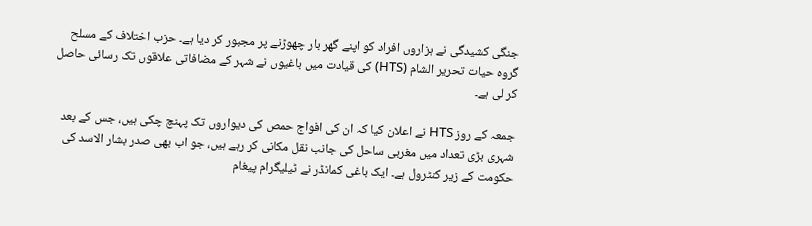جنگی کشیدگی نے ہزاروں افراد کو اپنے گھر بار چھوڑنے پر مجبور کر دیا ہے۔ حزب اختلاف کے مسلح گروہ حیات تحریر الشام (HTS) کی قیادت میں باغیوں نے شہر کے مضافاتی علاقوں تک رسائی حاصل کر لی ہے۔

جمعہ کے روز HTS نے اعلان کیا کہ ان کی افواج حمص کی دیواروں تک پہنچ چکی ہیں، جس کے بعد شہری بڑی تعداد میں مغربی ساحل کی جانب نقل مکانی کر رہے ہیں، جو اب بھی صدر بشار الاسد کی حکومت کے زیر کنٹرول ہے۔ ایک باغی کمانڈر نے ٹیلیگرام پیغام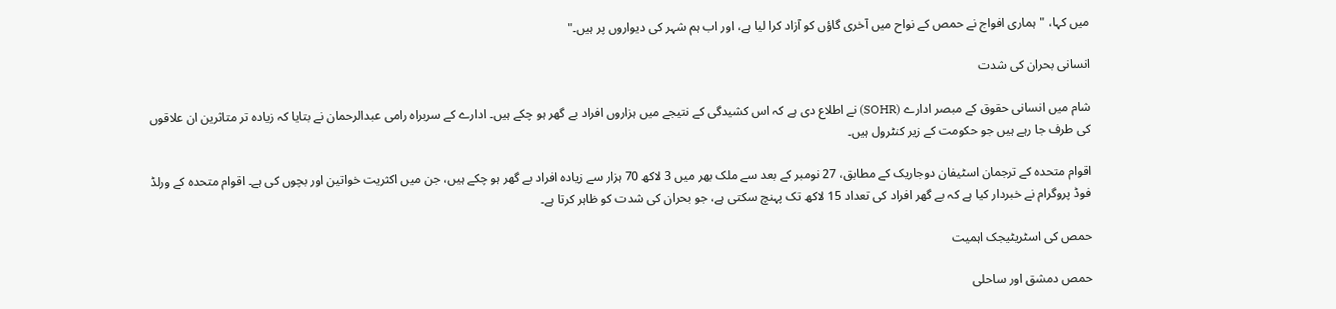میں کہا، "ہماری افواج نے حمص کے نواح میں آخری گاؤں کو آزاد کرا لیا ہے، اور اب ہم شہر کی دیواروں پر ہیں۔"

انسانی بحران کی شدت

شام میں انسانی حقوق کے مبصر ادارے (SOHR) نے اطلاع دی ہے کہ اس کشیدگی کے نتیجے میں ہزاروں افراد بے گھر ہو چکے ہیں۔ ادارے کے سربراہ رامی عبدالرحمان نے بتایا کہ زیادہ تر متاثرین ان علاقوں کی طرف جا رہے ہیں جو حکومت کے زیر کنٹرول ہیں۔

اقوام متحدہ کے ترجمان اسٹیفان دوجاریک کے مطابق، 27 نومبر کے بعد سے ملک بھر میں 3 لاکھ 70 ہزار سے زیادہ افراد بے گھر ہو چکے ہیں، جن میں اکثریت خواتین اور بچوں کی ہے۔ اقوام متحدہ کے ورلڈ فوڈ پروگرام نے خبردار کیا ہے کہ بے گھر افراد کی تعداد 15 لاکھ تک پہنچ سکتی ہے، جو بحران کی شدت کو ظاہر کرتا ہے۔

حمص کی اسٹریٹیجک اہمیت

حمص دمشق اور ساحلی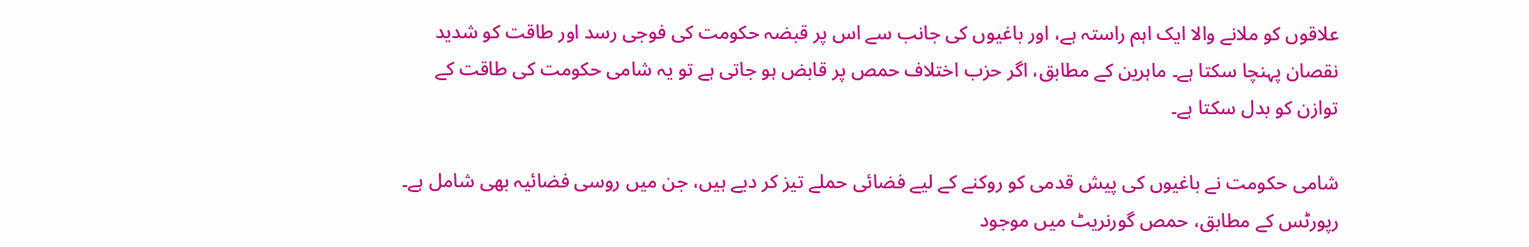علاقوں کو ملانے والا ایک اہم راستہ ہے، اور باغیوں کی جانب سے اس پر قبضہ حکومت کی فوجی رسد اور طاقت کو شدید نقصان پہنچا سکتا ہے۔ ماہرین کے مطابق، اگر حزب اختلاف حمص پر قابض ہو جاتی ہے تو یہ شامی حکومت کی طاقت کے توازن کو بدل سکتا ہے۔

شامی حکومت نے باغیوں کی پیش قدمی کو روکنے کے لیے فضائی حملے تیز کر دیے ہیں، جن میں روسی فضائیہ بھی شامل ہے۔ رپورٹس کے مطابق، حمص گورنریٹ میں موجود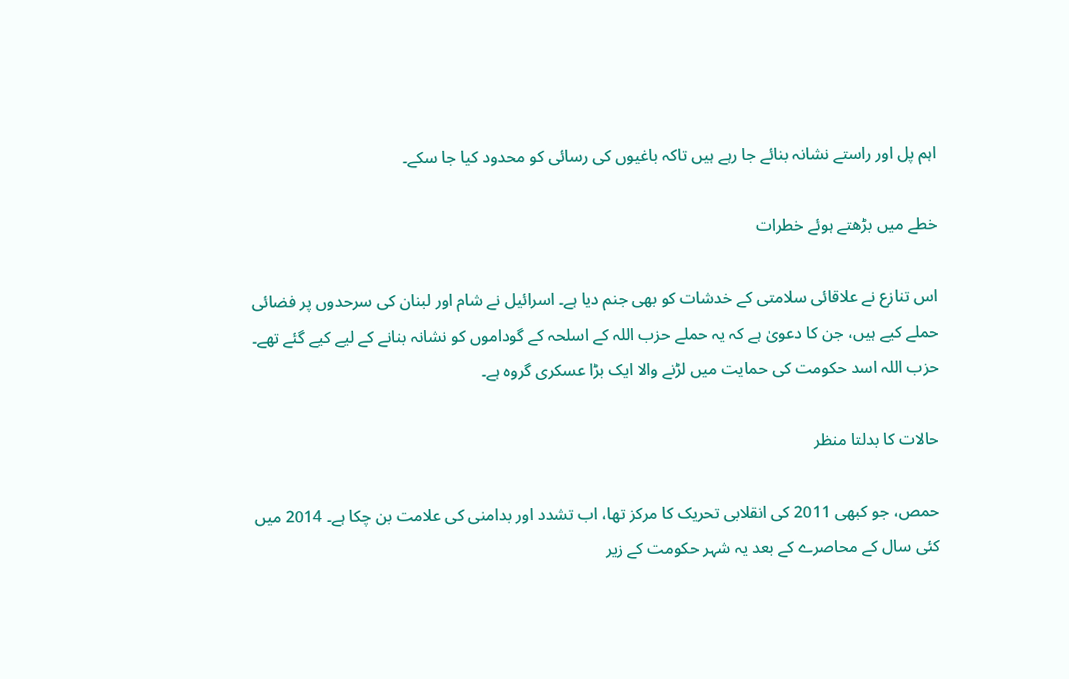اہم پل اور راستے نشانہ بنائے جا رہے ہیں تاکہ باغیوں کی رسائی کو محدود کیا جا سکے۔

خطے میں بڑھتے ہوئے خطرات

اس تنازع نے علاقائی سلامتی کے خدشات کو بھی جنم دیا ہے۔ اسرائیل نے شام اور لبنان کی سرحدوں پر فضائی حملے کیے ہیں، جن کا دعویٰ ہے کہ یہ حملے حزب اللہ کے اسلحہ کے گوداموں کو نشانہ بنانے کے لیے کیے گئے تھے۔ حزب اللہ اسد حکومت کی حمایت میں لڑنے والا ایک بڑا عسکری گروہ ہے۔

حالات کا بدلتا منظر

حمص، جو کبھی 2011 کی انقلابی تحریک کا مرکز تھا، اب تشدد اور بدامنی کی علامت بن چکا ہے۔ 2014 میں کئی سال کے محاصرے کے بعد یہ شہر حکومت کے زیر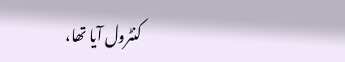کنٹرول آیا تھا،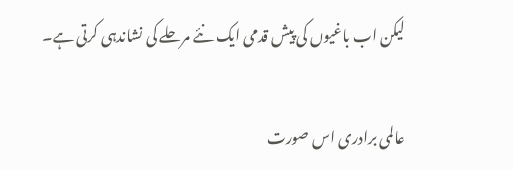لیکن اب باغیوں کی پیش قدمی ایک نئے مرحلے کی نشاندہی کرتی ہے۔

عالمی برادری اس صورت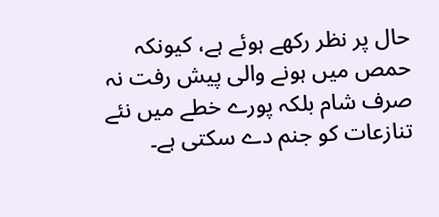حال پر نظر رکھے ہوئے ہے، کیونکہ حمص میں ہونے والی پیش رفت نہ صرف شام بلکہ پورے خطے میں نئے تنازعات کو جنم دے سکتی ہے۔